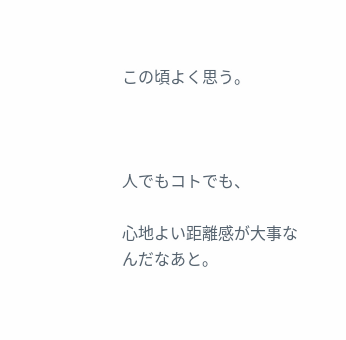この頃よく思う。



人でもコトでも、

心地よい距離感が大事なんだなあと。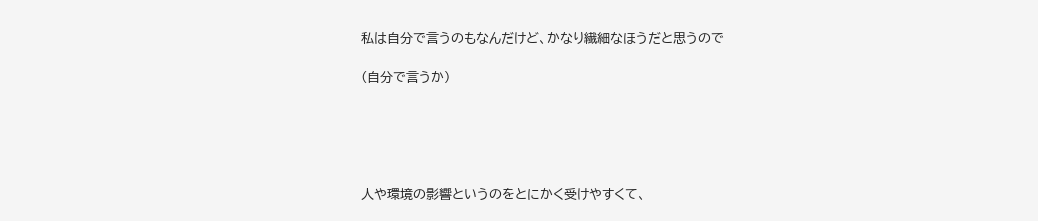私は自分で言うのもなんだけど、かなり繊細なほうだと思うので

(自分で言うか)





人や環境の影響というのをとにかく受けやすくて、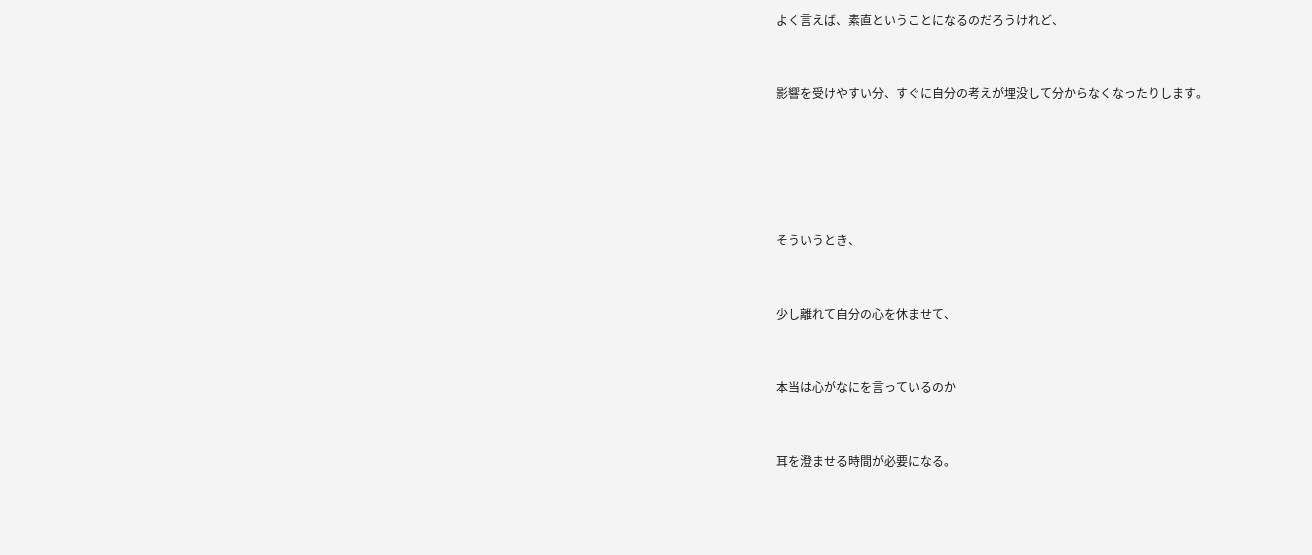よく言えば、素直ということになるのだろうけれど、



影響を受けやすい分、すぐに自分の考えが埋没して分からなくなったりします。







そういうとき、



少し離れて自分の心を休ませて、



本当は心がなにを言っているのか



耳を澄ませる時間が必要になる。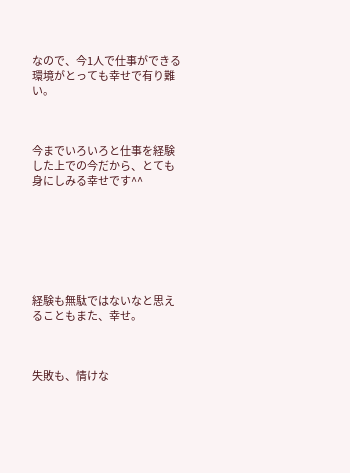なので、今1人で仕事ができる環境がとっても幸せで有り難い。



今までいろいろと仕事を経験した上での今だから、とても身にしみる幸せです^^







経験も無駄ではないなと思えることもまた、幸せ。



失敗も、情けな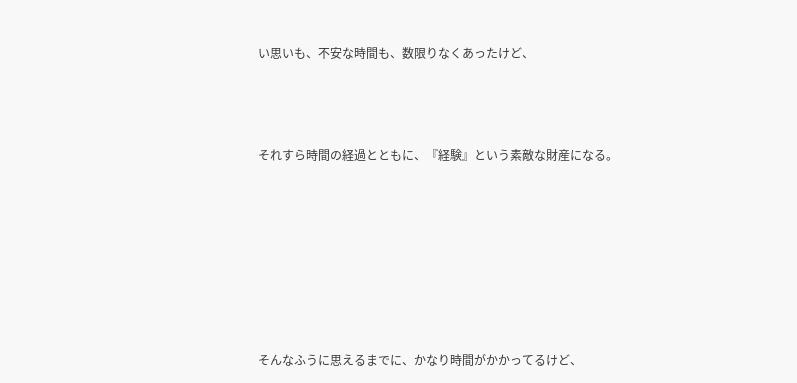い思いも、不安な時間も、数限りなくあったけど、



それすら時間の経過とともに、『経験』という素敵な財産になる。







そんなふうに思えるまでに、かなり時間がかかってるけど、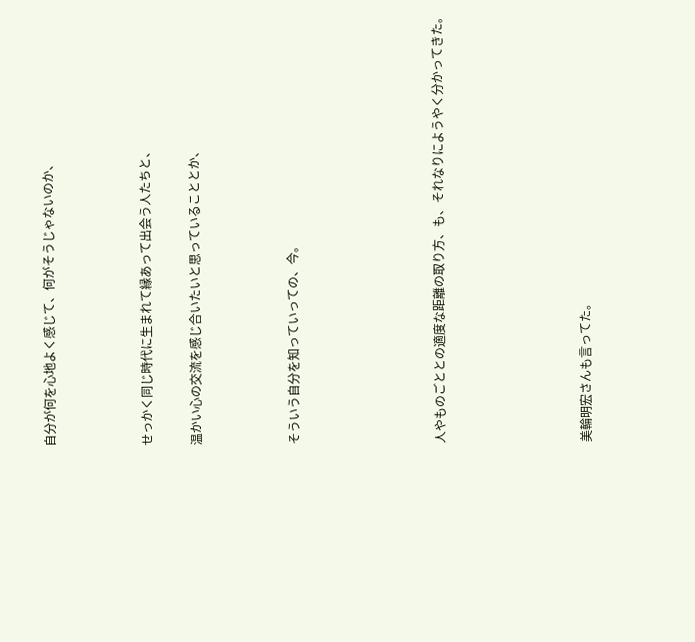自分が何を心地よく感じて、何がそうじゃないのか、



せっかく同じ時代に生まれて縁あって出会う人たちと、

温かい心の交流を感じ合いたいと思っていることとか、



そういう自分を知っていっての、今。





人やものごととの適度な距離の取り方、も、それなりにようやく分かってきた。





美輪明宏さんも言ってた。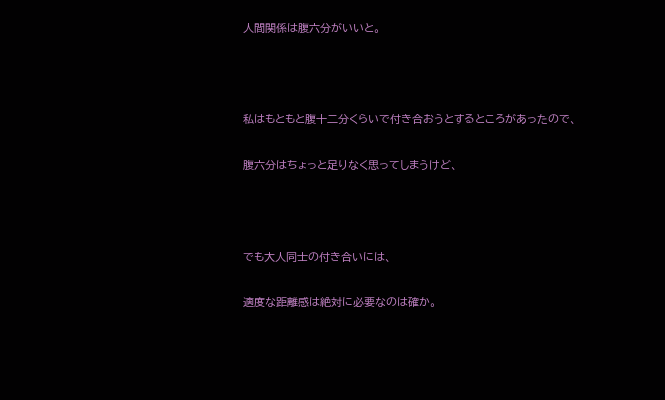人間関係は腹六分がいいと。



私はもともと腹十二分くらいで付き合おうとするところがあったので、

腹六分はちょっと足りなく思ってしまうけど、



でも大人同士の付き合いには、

適度な距離感は絶対に必要なのは確か。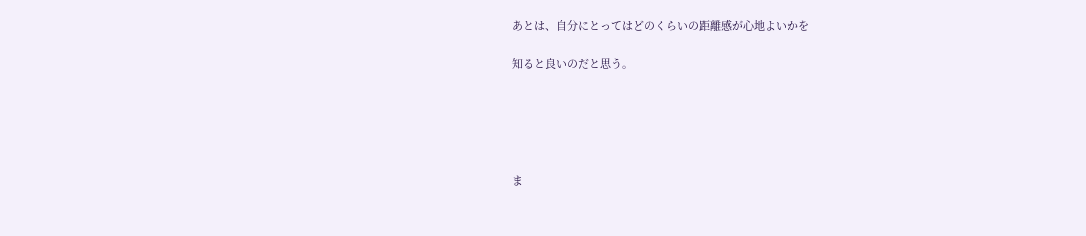あとは、自分にとってはどのくらいの距離感が心地よいかを

知ると良いのだと思う。





ま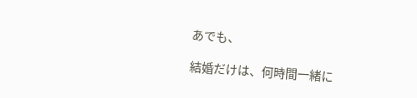あでも、

結婚だけは、何時間一緒に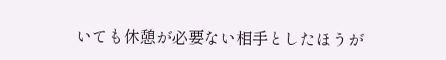いても休憩が必要ない相手としたほうが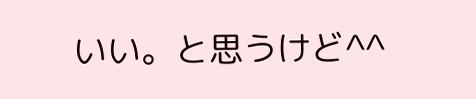いい。と思うけど^^